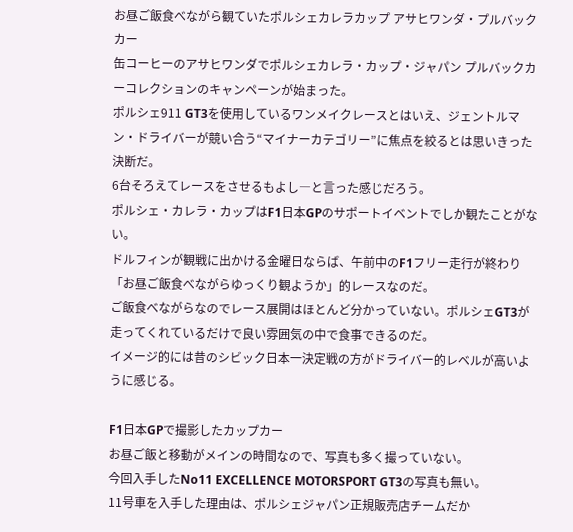お昼ご飯食べながら観ていたポルシェカレラカップ アサヒワンダ・プルバックカー
缶コーヒーのアサヒワンダでポルシェカレラ・カップ・ジャパン プルバックカーコレクションのキャンペーンが始まった。
ポルシェ911 GT3を使用しているワンメイクレースとはいえ、ジェントルマン・ドライバーが競い合う“マイナーカテゴリー”に焦点を絞るとは思いきった決断だ。
6台そろえてレースをさせるもよし―と言った感じだろう。
ポルシェ・カレラ・カップはF1日本GPのサポートイベントでしか観たことがない。
ドルフィンが観戦に出かける金曜日ならば、午前中のF1フリー走行が終わり「お昼ご飯食べながらゆっくり観ようか」的レースなのだ。
ご飯食べながらなのでレース展開はほとんど分かっていない。ポルシェGT3が走ってくれているだけで良い雰囲気の中で食事できるのだ。
イメージ的には昔のシビック日本一決定戦の方がドライバー的レベルが高いように感じる。

F1日本GPで撮影したカップカー
お昼ご飯と移動がメインの時間なので、写真も多く撮っていない。
今回入手したNo11 EXCELLENCE MOTORSPORT GT3の写真も無い。
11号車を入手した理由は、ポルシェジャパン正規販売店チームだか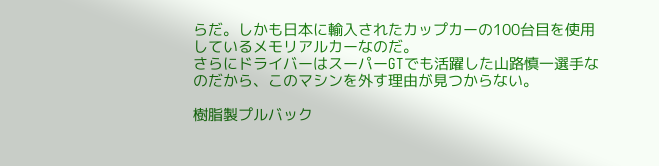らだ。しかも日本に輸入されたカップカーの100台目を使用しているメモリアルカーなのだ。
さらにドライバーはスーパーGTでも活躍した山路慎一選手なのだから、このマシンを外す理由が見つからない。

樹脂製プルバック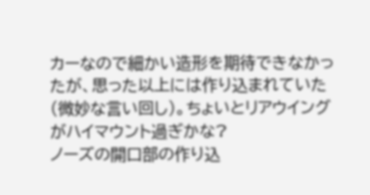カーなので細かい造形を期待できなかったが、思った以上には作り込まれていた(微妙な言い回し)。ちょいとリアウイングがハイマウント過ぎかな?
ノーズの開口部の作り込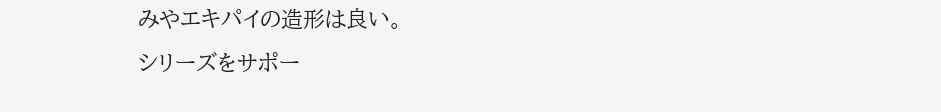みやエキパイの造形は良い。
シリーズをサポー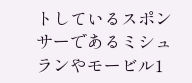トしているスポンサーであるミシュランやモービル1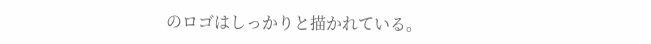のロゴはしっかりと描かれている。